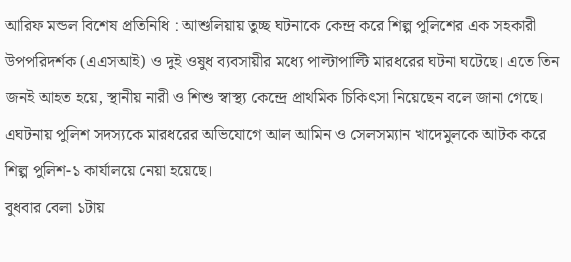আরিফ মন্ডল বিশেষ প্রতিনিধি : আশুলিয়ায় তুচ্ছ ঘটনাকে কেন্দ্র করে শিল্প পুলিশের এক সহকারী উপপরিদর্শক (এএসআই) ও দুই ওষুধ ব্যবসায়ীর মধ্যে পাল্টাপাল্টি মারধরের ঘটনা ঘটেছে। এতে তিন জনই আহত হয়ে, স্থানীয় নারী ও শিশু স্বাস্থ্য কেন্দ্রে প্রাথমিক চিকিৎসা নিয়েছেন বলে জানা গেছে। এঘটনায় পুলিশ সদস্যকে মারধরের অভিযোগে আল আমিন ও সেলসম্যান খাদেমুলকে আটক করে শিল্প পুলিশ-১ কার্যালয়ে নেয়া হয়েছে।
বুধবার বেলা ১টায়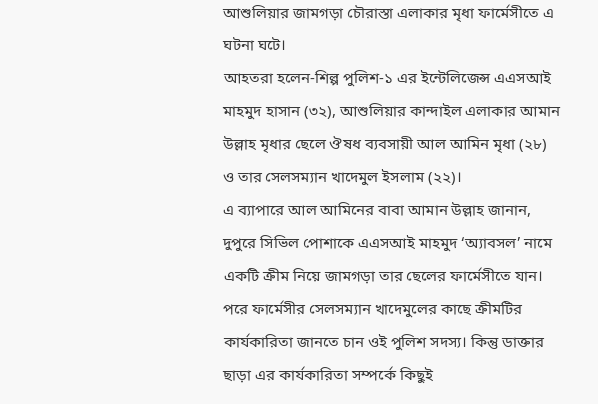আশুলিয়ার জামগড়া চৌরাস্তা এলাকার মৃধা ফার্মেসীতে এ ঘটনা ঘটে।
আহতরা হলেন-শিল্প পুলিশ-১ এর ইন্টেলিজেন্স এএসআই মাহমুদ হাসান (৩২), আশুলিয়ার কান্দাইল এলাকার আমান উল্লাহ মৃধার ছেলে ঔষধ ব্যবসায়ী আল আমিন মৃধা (২৮) ও তার সেলসম্যান খাদেমুল ইসলাম (২২)।
এ ব্যাপারে আল আমিনের বাবা আমান উল্লাহ জানান, দুপুরে সিভিল পোশাকে এএসআই মাহমুদ ‘অ্যাবসল’ নামে একটি ক্রীম নিয়ে জামগড়া তার ছেলের ফার্মেসীতে যান। পরে ফার্মেসীর সেলসম্যান খাদেমুলের কাছে ক্রীমটির কার্যকারিতা জানতে চান ওই পুলিশ সদস্য। কিন্তু ডাক্তার ছাড়া এর কার্যকারিতা সম্পর্কে কিছুই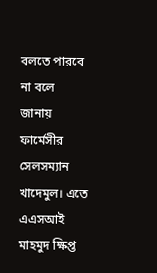বলতে পারবে না বলে জানায় ফার্মেসীর সেলসম্যান খাদেমুল। এতে এএসআই মাহমুদ ক্ষিপ্ত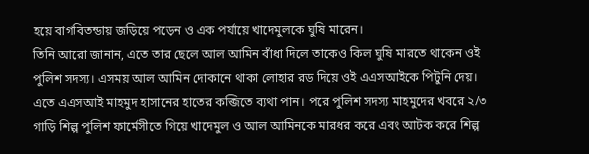হয়ে বাগবিতন্ডায় জড়িয়ে পড়েন ও এক পর্যায়ে খাদেমুলকে ঘুষি মারেন।
তিনি আরো জানান, এতে তার ছেলে আল আমিন বাঁধা দিলে তাকেও কিল ঘুষি মারতে থাকেন ওই পুলিশ সদস্য। এসময় আল আমিন দোকানে থাকা লোহার রড দিয়ে ওই এএসআইকে পিটুনি দেয়। এতে এএসআই মাহমুদ হাসানের হাতের কব্জিতে ব্যথা পান। পরে পুলিশ সদস্য মাহমুদের খবরে ২/৩ গাড়ি শিল্প পুলিশ ফার্মেসীতে গিয়ে খাদেমুল ও আল আমিনকে মারধর করে এবং আটক করে শিল্প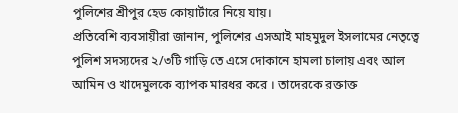পুলিশের শ্রীপুর হেড কোয়ার্টারে নিয়ে যায়।
প্রতিবেশি ব্যবসায়ীরা জানান, পুলিশের এসআই মাহমুদুল ইসলামের নেতৃত্বে পুলিশ সদস্যদের ২/৩টি গাড়ি তে এসে দোকানে হামলা চালায় এবং আল আমিন ও খাদেমুলকে ব্যাপক মারধর করে । তাদেরকে রক্তাক্ত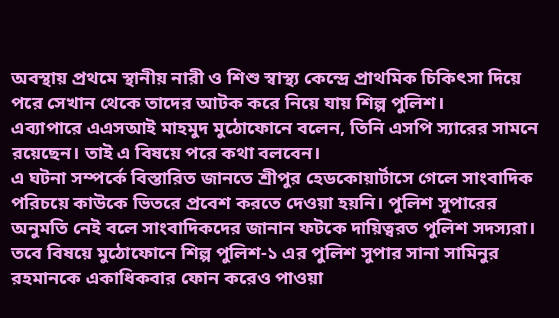অবস্থায় প্রথমে স্থানীয় নারী ও শিশু স্বাস্থ্য কেন্দ্রে প্রাথমিক চিকিৎসা দিয়ে পরে সেখান থেকে তাদের আটক করে নিয়ে যায় শিল্প পুলিশ।
এব্যাপারে এএসআই মাহমুদ মুঠোফোনে বলেন, তিনি এসপি স্যারের সামনে রয়েছেন। তাই এ বিষয়ে পরে কথা বলবেন।
এ ঘটনা সম্পর্কে বিস্তারিত জানতে শ্রীপুর হেডকোয়ার্টাসে গেলে সাংবাদিক পরিচয়ে কাউকে ভিতরে প্রবেশ করতে দেওয়া হয়নি। পুলিশ সুপারের অনুমতি নেই বলে সাংবাদিকদের জানান ফটকে দায়িত্বরত পুলিশ সদস্যরা।
তবে বিষয়ে মুঠোফোনে শিল্প পুলিশ-১ এর পুলিশ সুপার সানা সামিনুর রহমানকে একাধিকবার ফোন করেও পাওয়া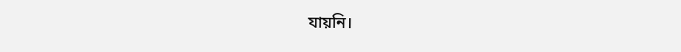যায়নি।